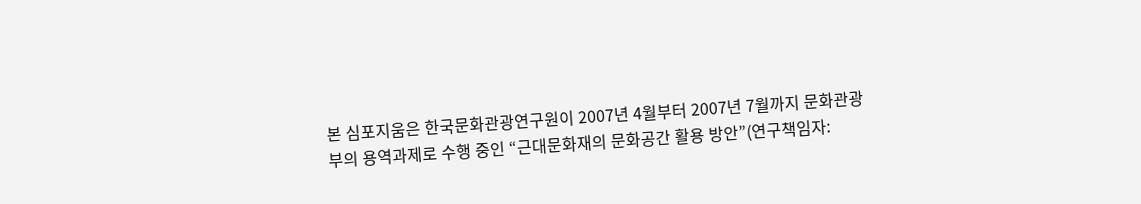본 심포지움은 한국문화관광연구원이 2007년 4월부터 2007년 7월까지 문화관광부의 용역과제로 수행 중인 “근대문화재의 문화공간 활용 방안”(연구책임자: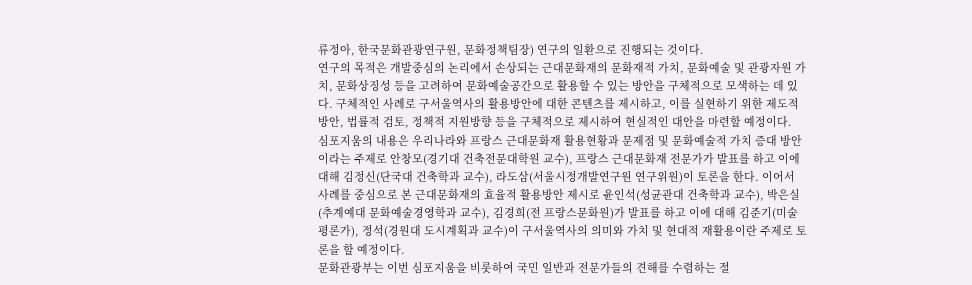류정아, 한국문화관광연구원, 문화정책팀장) 연구의 일환으로 진행되는 것이다.
연구의 목적은 개발중심의 논리에서 손상되는 근대문화재의 문화재적 가치, 문화예술 및 관광자원 가치, 문화상징성 등을 고려하여 문화예술공간으로 활용할 수 있는 방안을 구체적으로 모색하는 데 있다. 구체적인 사례로 구서울역사의 활용방안에 대한 콘텐츠를 제시하고, 이를 실현하기 위한 제도적 방안, 법률적 검토, 정책적 지원방향 등을 구체적으로 제시하여 현실적인 대안을 마련할 예정이다.
심포지움의 내용은 우리나라와 프랑스 근대문화재 활용현황과 문제점 및 문화예술적 가치 증대 방안이라는 주제로 안창모(경기대 건축전문대학원 교수), 프랑스 근대문화재 전문가가 발표를 하고 이에 대해 김정신(단국대 건축학과 교수), 라도삼(서울시정개발연구원 연구위원)이 토론을 한다. 이어서 사례를 중심으로 본 근대문화재의 효율적 활용방안 제시로 윤인석(성균관대 건축학과 교수), 박은실(추계예대 문화예술경영학과 교수), 김경희(전 프랑스문화원)가 발표를 하고 이에 대해 김준기(미술평론가), 정석(경원대 도시계획과 교수)이 구서울역사의 의미와 가치 및 현대적 재활용이란 주제로 토론을 할 예정이다.
문화관광부는 이번 심포지움을 비롯하여 국민 일반과 전문가들의 견해를 수렴하는 절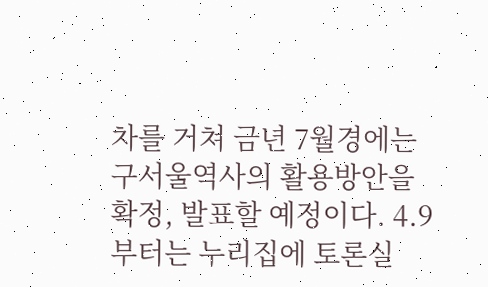차를 거쳐 금년 7월경에는 구서울역사의 활용방안을 확정, 발표할 예정이다. 4.9부터는 누리집에 토론실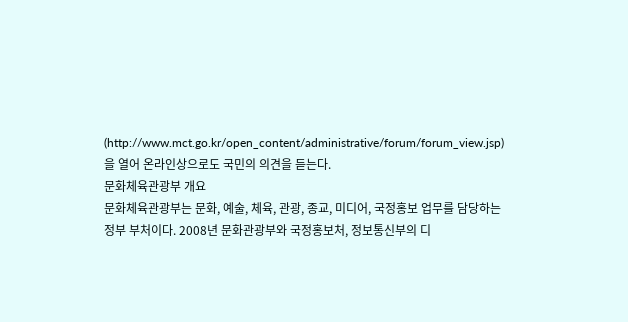(http://www.mct.go.kr/open_content/administrative/forum/forum_view.jsp)을 열어 온라인상으로도 국민의 의견을 듣는다.
문화체육관광부 개요
문화체육관광부는 문화, 예술, 체육, 관광, 종교, 미디어, 국정홍보 업무를 담당하는 정부 부처이다. 2008년 문화관광부와 국정홍보처, 정보통신부의 디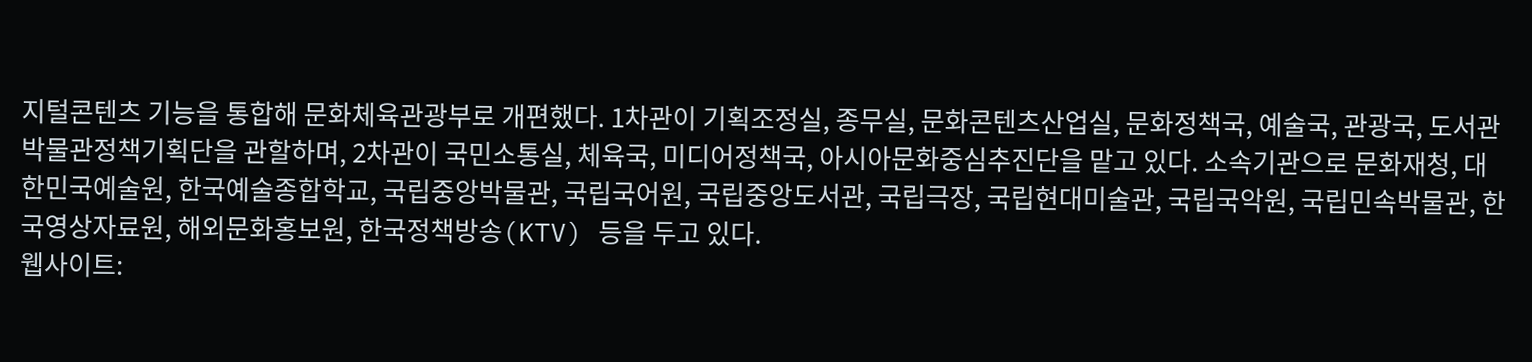지털콘텐츠 기능을 통합해 문화체육관광부로 개편했다. 1차관이 기획조정실, 종무실, 문화콘텐츠산업실, 문화정책국, 예술국, 관광국, 도서관박물관정책기획단을 관할하며, 2차관이 국민소통실, 체육국, 미디어정책국, 아시아문화중심추진단을 맡고 있다. 소속기관으로 문화재청, 대한민국예술원, 한국예술종합학교, 국립중앙박물관, 국립국어원, 국립중앙도서관, 국립극장, 국립현대미술관, 국립국악원, 국립민속박물관, 한국영상자료원, 해외문화홍보원, 한국정책방송(KTV) 등을 두고 있다.
웹사이트: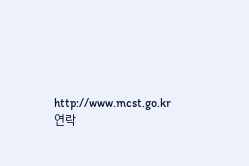http://www.mcst.go.kr
연락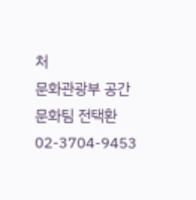처
문화관광부 공간문화팀 전택환 02-3704-9453